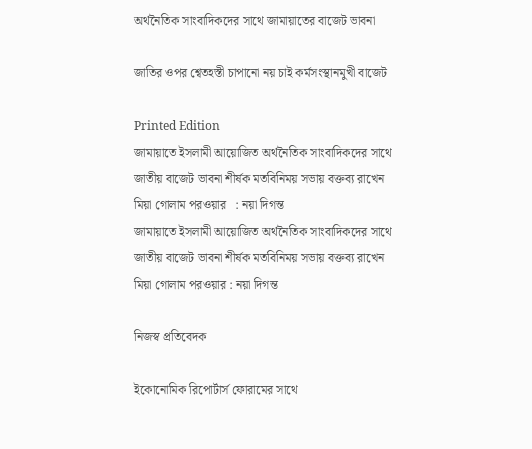অর্থনৈতিক সাংবাদিকদের সাথে জামায়াতের বাজেট ভাবনা

জাতির ওপর শ্বেতহস্তী চাপানো নয় চাই কর্মসংস্থানমুখী বাজেট

Printed Edition
জামায়াতে ইসলামী আয়োজিত অর্থনৈতিক সাংবাদিকদের সাথে জাতীয় বাজেট ভাবনা শীর্ষক মতবিনিময় সভায় বক্তব্য রাখেন মিয়া গোলাম পরওয়ার   : নয়া দিগন্ত
জামায়াতে ইসলামী আয়োজিত অর্থনৈতিক সাংবাদিকদের সাথে জাতীয় বাজেট ভাবনা শীর্ষক মতবিনিময় সভায় বক্তব্য রাখেন মিয়া গোলাম পরওয়ার : নয়া দিগন্ত

নিজস্ব প্রতিবেদক

ইকোনোমিক রিপোর্টার্স ফোরামের সাথে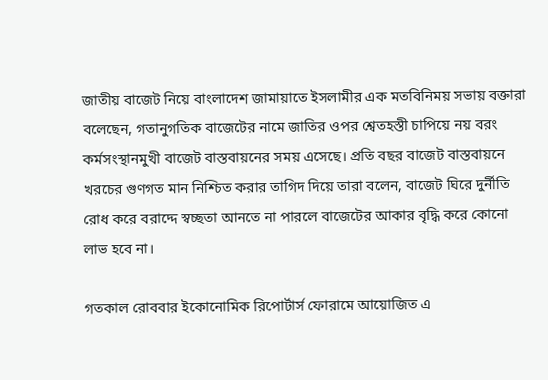জাতীয় বাজেট নিয়ে বাংলাদেশ জামায়াতে ইসলামীর এক মতবিনিময় সভায় বক্তারা বলেছেন, গতানুগতিক বাজেটের নামে জাতির ওপর শ্বেতহস্তী চাপিয়ে নয় বরং কর্মসংস্থানমুখী বাজেট বাস্তবায়নের সময় এসেছে। প্রতি বছর বাজেট বাস্তবায়নে খরচের গুণগত মান নিশ্চিত করার তাগিদ দিয়ে তারা বলেন, বাজেট ঘিরে দুর্নীতি রোধ করে বরাদ্দে স্বচ্ছতা আনতে না পারলে বাজেটের আকার বৃদ্ধি করে কোনো লাভ হবে না।

গতকাল রোববার ইকোনোমিক রিপোর্টার্স ফোরামে আয়োজিত এ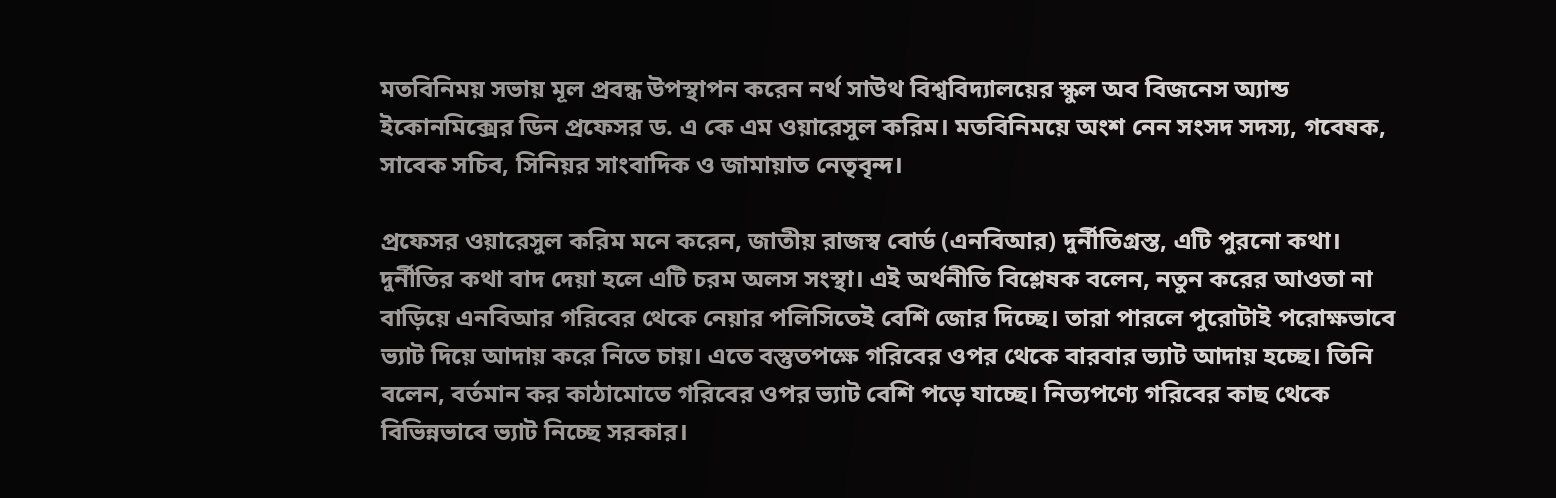মতবিনিময় সভায় মূল প্রবন্ধ উপস্থাপন করেন নর্থ সাউথ বিশ্ববিদ্যালয়ের স্কুল অব বিজনেস অ্যান্ড ইকোনমিক্সের ডিন প্রফেসর ড. এ কে এম ওয়ারেসুল করিম। মতবিনিময়ে অংশ নেন সংসদ সদস্য, গবেষক, সাবেক সচিব, সিনিয়র সাংবাদিক ও জামায়াত নেতৃবৃন্দ।

প্রফেসর ওয়ারেসুল করিম মনে করেন, জাতীয় রাজস্ব বোর্ড (এনবিআর) দুর্নীতিগ্রস্ত, এটি পুরনো কথা। দুর্নীতির কথা বাদ দেয়া হলে এটি চরম অলস সংস্থা। এই অর্থনীতি বিশ্লেষক বলেন, নতুন করের আওতা না বাড়িয়ে এনবিআর গরিবের থেকে নেয়ার পলিসিতেই বেশি জোর দিচ্ছে। তারা পারলে পুরোটাই পরোক্ষভাবে ভ্যাট দিয়ে আদায় করে নিতে চায়। এতে বস্তুতপক্ষে গরিবের ওপর থেকে বারবার ভ্যাট আদায় হচ্ছে। তিনি বলেন, বর্তমান কর কাঠামোতে গরিবের ওপর ভ্যাট বেশি পড়ে যাচ্ছে। নিত্যপণ্যে গরিবের কাছ থেকে বিভিন্নভাবে ভ্যাট নিচ্ছে সরকার।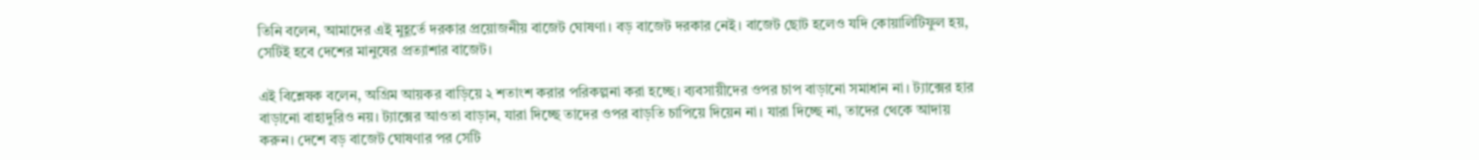তিনি বলেন, আমাদের এই মুহূর্তে দরকার প্রয়োজনীয় বাজেট ঘোষণা। বড় বাজেট দরকার নেই। বাজেট ছোট হলেও যদি কোয়ালিটিফুল হয়, সেটিই হবে দেশের মানুষের প্রত্যাশার বাজেট।

এই বিশ্লেষক বলেন, অগ্রিম আয়কর বাড়িয়ে ২ শতাংশ করার পরিকল্পনা করা হচ্ছে। ব্যবসায়ীদের ওপর চাপ বাড়ানো সমাধান না। ট্যাক্সের হার বাড়ানো বাহাদুরিও নয়। ট্যাক্সের আওতা বাড়ান, যারা দিচ্ছে তাদের ওপর বাড়তি চাপিয়ে দিয়েন না। যারা দিচ্ছে না, তাদের থেকে আদায় করুন। দেশে বড় বাজেট ঘোষণার পর সেটি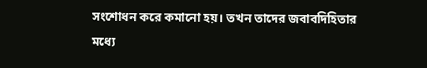সংশোধন করে কমানো হয়। তখন তাদের জবাবদিহিতার মধ্যে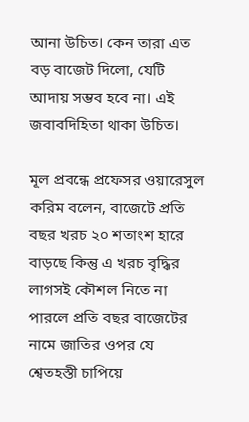আনা উচিত। কেন তারা এত বড় বাজেট দিলো, যেটি আদায় সম্ভব হবে না। এই জবাবদিহিতা থাকা উচিত।

মূল প্রবন্ধে প্রফেসর ওয়ারেসুল করিম বলেন, বাজেটে প্রতি বছর খরচ ২০ শতাংশ হারে বাড়ছে কিন্তু এ খরচ বৃদ্ধির লাগসই কৌশল নিতে না পারলে প্রতি বছর বাজেটের নামে জাতির ওপর যে শ্বেতহস্তী চাপিয়ে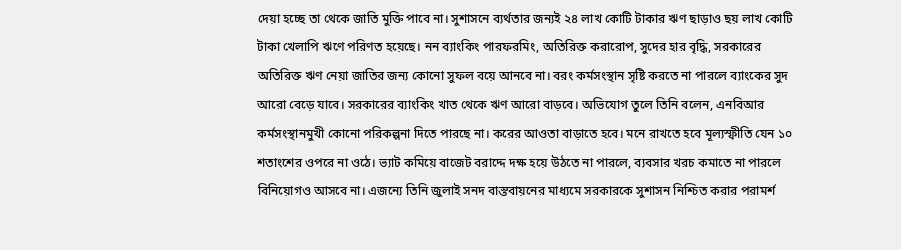দেয়া হচ্ছে তা থেকে জাতি মুক্তি পাবে না। সুশাসনে ব্যর্থতার জন্যই ২৪ লাখ কোটি টাকার ঋণ ছাড়াও ছয় লাখ কোটি টাকা খেলাপি ঋণে পরিণত হয়েছে। নন ব্যাংকিং পারফরমিং, অতিরিক্ত করারোপ, সুদের হার বৃদ্ধি, সরকারের অতিরিক্ত ঋণ নেয়া জাতির জন্য কোনো সুফল বয়ে আনবে না। বরং কর্মসংস্থান সৃষ্টি করতে না পারলে ব্যাংকের সুদ আরো বেড়ে যাবে। সরকারের ব্যাংকিং খাত থেকে ঋণ আরো বাড়বে। অভিযোগ তুলে তিনি বলেন, এনবিআর কর্মসংস্থানমুখী কোনো পরিকল্পনা দিতে পারছে না। করের আওতা বাড়াতে হবে। মনে রাখতে হবে মূল্যস্ফীতি যেন ১০ শতাংশের ওপরে না ওঠে। ভ্যাট কমিয়ে বাজেট বরাদ্দে দক্ষ হয়ে উঠতে না পারলে, ব্যবসার খরচ কমাতে না পারলে বিনিয়োগও আসবে না। এজন্যে তিনি জুলাই সনদ বাস্তবায়নের মাধ্যমে সরকারকে সুশাসন নিশ্চিত করার পরামর্শ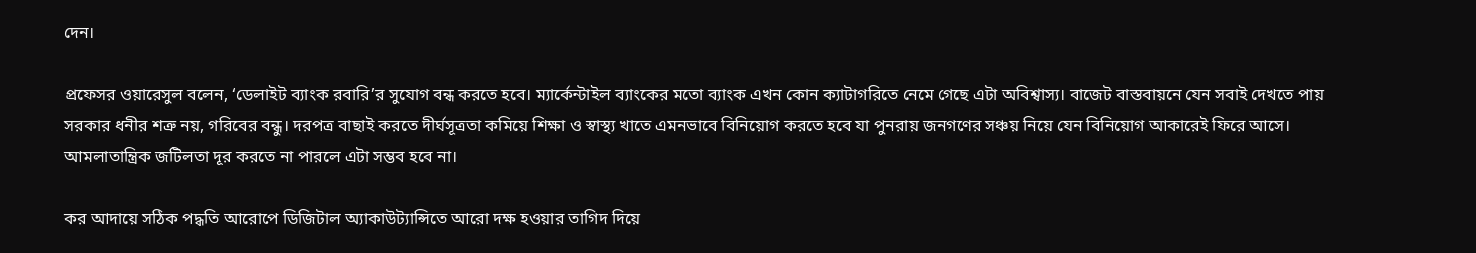দেন।

প্রফেসর ওয়ারেসুল বলেন, ‘ডেলাইট ব্যাংক রবারি’র সুযোগ বন্ধ করতে হবে। ম্যার্কেন্টাইল ব্যাংকের মতো ব্যাংক এখন কোন ক্যাটাগরিতে নেমে গেছে এটা অবিশ্বাস্য। বাজেট বাস্তবায়নে যেন সবাই দেখতে পায় সরকার ধনীর শত্রু নয়, গরিবের বন্ধু। দরপত্র বাছাই করতে দীর্ঘসূত্রতা কমিয়ে শিক্ষা ও স্বাস্থ্য খাতে এমনভাবে বিনিয়োগ করতে হবে যা পুনরায় জনগণের সঞ্চয় নিয়ে যেন বিনিয়োগ আকারেই ফিরে আসে। আমলাতান্ত্রিক জটিলতা দূর করতে না পারলে এটা সম্ভব হবে না।

কর আদায়ে সঠিক পদ্ধতি আরোপে ডিজিটাল অ্যাকাউট্যান্সিতে আরো দক্ষ হওয়ার তাগিদ দিয়ে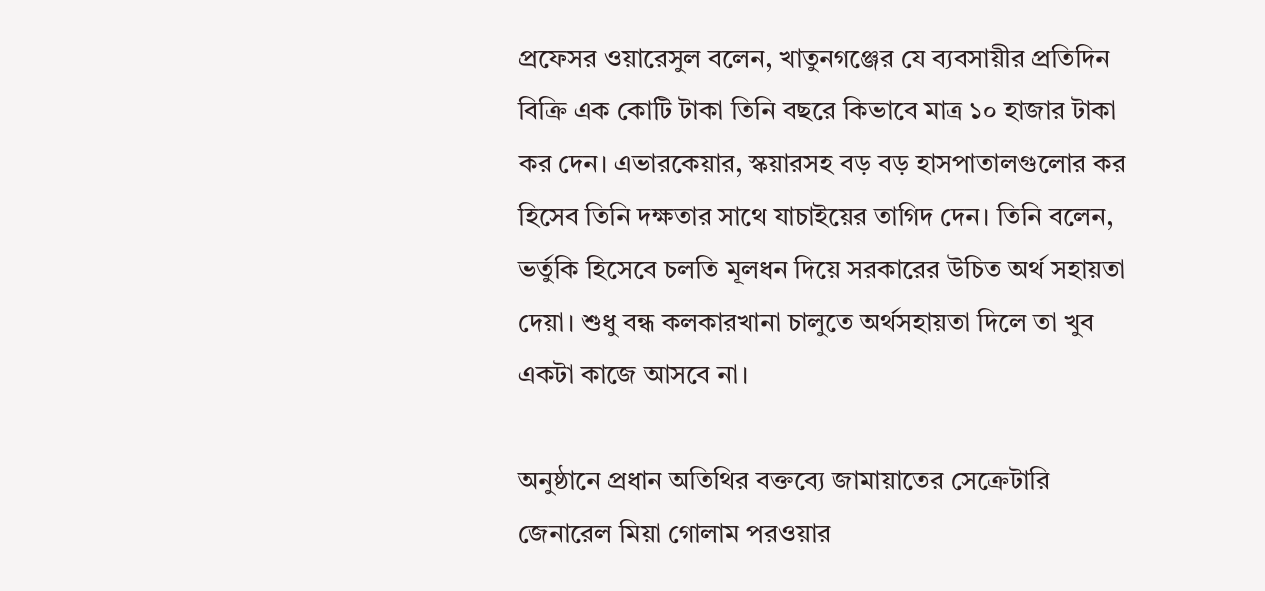প্রফেসর ওয়ারেসুল বলেন, খাতুনগঞ্জের যে ব্যবসায়ীর প্রতিদিন বিক্রি এক কোটি টাকা তিনি বছরে কিভাবে মাত্র ১০ হাজার টাকা কর দেন। এভারকেয়ার, স্কয়ারসহ বড় বড় হাসপাতালগুলোর কর হিসেব তিনি দক্ষতার সাথে যাচাইয়ের তাগিদ দেন। তিনি বলেন, ভর্তুকি হিসেবে চলতি মূলধন দিয়ে সরকারের উচিত অর্থ সহায়তা দেয়া। শুধু বন্ধ কলকারখানা চালুতে অর্থসহায়তা দিলে তা খুব একটা কাজে আসবে না।

অনুষ্ঠানে প্রধান অতিথির বক্তব্যে জামায়াতের সেক্রেটারি জেনারেল মিয়া গোলাম পরওয়ার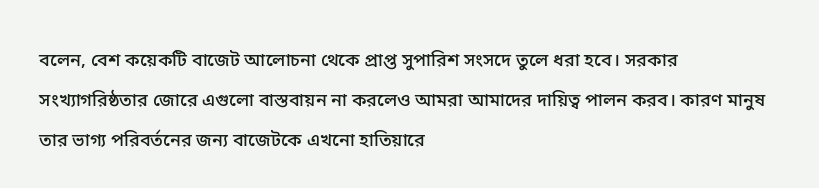বলেন, বেশ কয়েকটি বাজেট আলোচনা থেকে প্রাপ্ত সুপারিশ সংসদে তুলে ধরা হবে। সরকার সংখ্যাগরিষ্ঠতার জোরে এগুলো বাস্তবায়ন না করলেও আমরা আমাদের দায়িত্ব পালন করব। কারণ মানুষ তার ভাগ্য পরিবর্তনের জন্য বাজেটকে এখনো হাতিয়ারে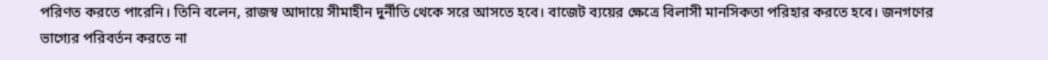পরিণত করতে পারেনি। তিনি বলেন, রাজস্ব আদায়ে সীমাহীন দুর্নীতি থেকে সরে আসতে হবে। বাজেট ব্যয়ের ক্ষেত্রে বিলাসী মানসিকতা পরিহার করতে হবে। জনগণের ভাগ্যের পরিবর্তন করতে না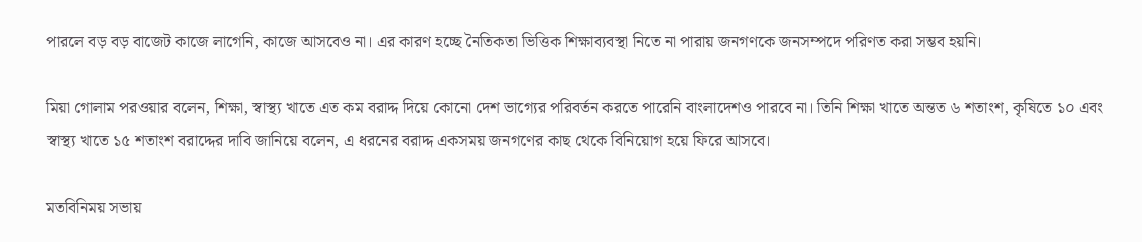পারলে বড় বড় বাজেট কাজে লাগেনি, কাজে আসবেও না। এর কারণ হচ্ছে নৈতিকতা ভিত্তিক শিক্ষাব্যবস্থা নিতে না পারায় জনগণকে জনসম্পদে পরিণত করা সম্ভব হয়নি।

মিয়া গোলাম পরওয়ার বলেন, শিক্ষা, স্বাস্থ্য খাতে এত কম বরাদ্দ দিয়ে কোনো দেশ ভাগ্যের পরিবর্তন করতে পারেনি বাংলাদেশও পারবে না। তিনি শিক্ষা খাতে অন্তত ৬ শতাংশ, কৃষিতে ১০ এবং স্বাস্থ্য খাতে ১৫ শতাংশ বরাদ্দের দাবি জানিয়ে বলেন, এ ধরনের বরাদ্দ একসময় জনগণের কাছ থেকে বিনিয়োগ হয়ে ফিরে আসবে।

মতবিনিময় সভায়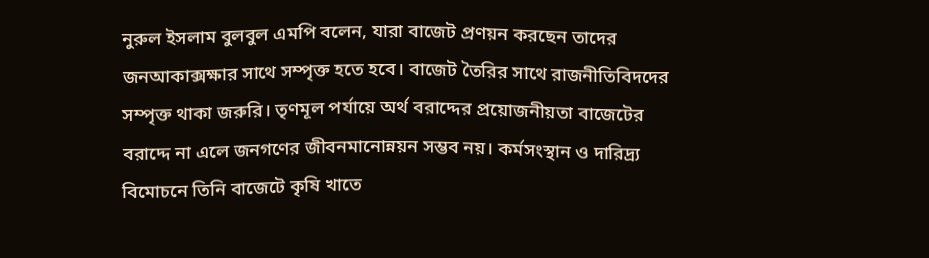নুরুল ইসলাম বুলবুল এমপি বলেন, যারা বাজেট প্রণয়ন করছেন তাদের জনআকাক্সক্ষার সাথে সম্পৃক্ত হতে হবে। বাজেট তৈরির সাথে রাজনীতিবিদদের সম্পৃক্ত থাকা জরুরি। তৃণমূল পর্যায়ে অর্থ বরাদ্দের প্রয়োজনীয়তা বাজেটের বরাদ্দে না এলে জনগণের জীবনমানোন্নয়ন সম্ভব নয়। কর্মসংস্থান ও দারিদ্র্য বিমোচনে তিনি বাজেটে কৃষি খাতে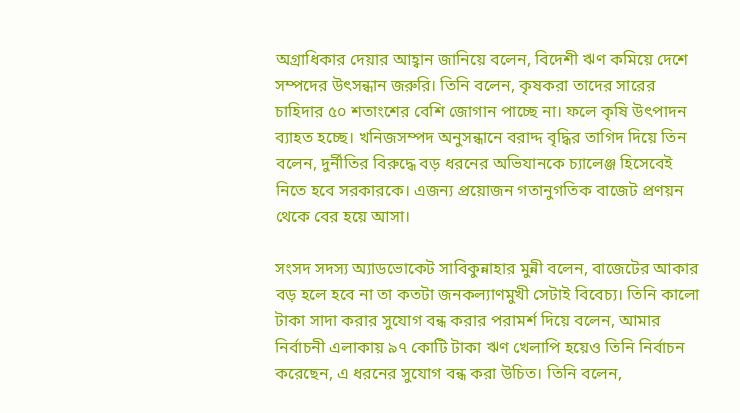অগ্রাধিকার দেয়ার আহ্বান জানিয়ে বলেন, বিদেশী ঋণ কমিয়ে দেশে সম্পদের উৎসন্ধান জরুরি। তিনি বলেন, কৃষকরা তাদের সারের চাহিদার ৫০ শতাংশের বেশি জোগান পাচ্ছে না। ফলে কৃষি উৎপাদন ব্যাহত হচ্ছে। খনিজসম্পদ অনুসন্ধানে বরাদ্দ বৃদ্ধির তাগিদ দিয়ে তিন বলেন, দুর্নীতির বিরুদ্ধে বড় ধরনের অভিযানকে চ্যালেঞ্জ হিসেবেই নিতে হবে সরকারকে। এজন্য প্রয়োজন গতানুগতিক বাজেট প্রণয়ন থেকে বের হয়ে আসা।

সংসদ সদস্য অ্যাডভোকেট সাবিকুন্নাহার মুন্নী বলেন, বাজেটের আকার বড় হলে হবে না তা কতটা জনকল্যাণমুখী সেটাই বিবেচ্য। তিনি কালো টাকা সাদা করার সুযোগ বন্ধ করার পরামর্শ দিয়ে বলেন, আমার নির্বাচনী এলাকায় ৯৭ কোটি টাকা ঋণ খেলাপি হয়েও তিনি নির্বাচন করেছেন, এ ধরনের সুযোগ বন্ধ করা উচিত। তিনি বলেন,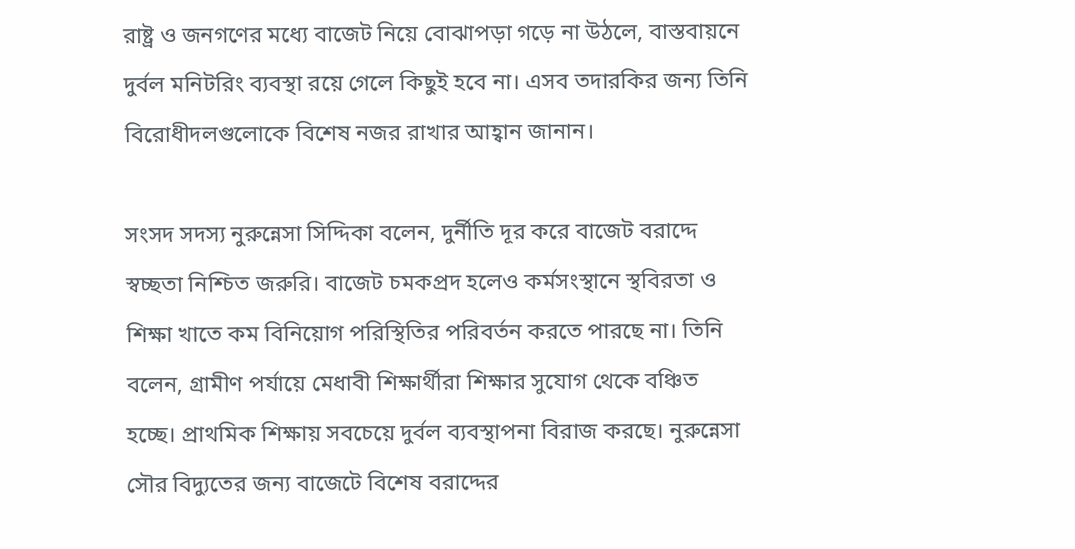রাষ্ট্র ও জনগণের মধ্যে বাজেট নিয়ে বোঝাপড়া গড়ে না উঠলে, বাস্তবায়নে দুর্বল মনিটরিং ব্যবস্থা রয়ে গেলে কিছুই হবে না। এসব তদারকির জন্য তিনি বিরোধীদলগুলোকে বিশেষ নজর রাখার আহ্বান জানান।

সংসদ সদস্য নুরুন্নেসা সিদ্দিকা বলেন, দুর্নীতি দূর করে বাজেট বরাদ্দে স্বচ্ছতা নিশ্চিত জরুরি। বাজেট চমকপ্রদ হলেও কর্মসংস্থানে স্থবিরতা ও শিক্ষা খাতে কম বিনিয়োগ পরিস্থিতির পরিবর্তন করতে পারছে না। তিনি বলেন, গ্রামীণ পর্যায়ে মেধাবী শিক্ষার্থীরা শিক্ষার সুযোগ থেকে বঞ্চিত হচ্ছে। প্রাথমিক শিক্ষায় সবচেয়ে দুর্বল ব্যবস্থাপনা বিরাজ করছে। নুরুন্নেসা সৌর বিদ্যুতের জন্য বাজেটে বিশেষ বরাদ্দের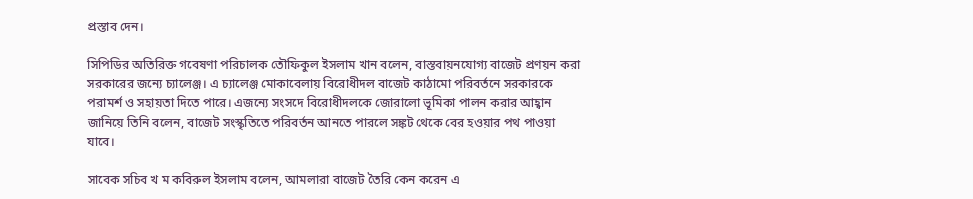প্রস্তাব দেন।

সিপিডির অতিরিক্ত গবেষণা পরিচালক তৌফিকুল ইসলাম খান বলেন, বাস্তবায়নযোগ্য বাজেট প্রণয়ন করা সরকারের জন্যে চ্যালেঞ্জ। এ চ্যালেঞ্জ মোকাবেলায় বিরোধীদল বাজেট কাঠামো পরিবর্তনে সরকারকে পরামর্শ ও সহায়তা দিতে পারে। এজন্যে সংসদে বিরোধীদলকে জোরালো ভূমিকা পালন করার আহ্বান জানিয়ে তিনি বলেন, বাজেট সংস্কৃতিতে পরিবর্তন আনতে পারলে সঙ্কট থেকে বের হওয়ার পথ পাওয়া যাবে।

সাবেক সচিব খ ম কবিরুল ইসলাম বলেন, আমলারা বাজেট তৈরি কেন করেন এ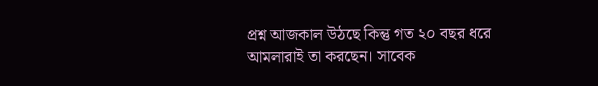প্রশ্ন আজকাল উঠছে কিন্তু গত ২০ বছর ধরে আমলারাই তা করছেন। সাবেক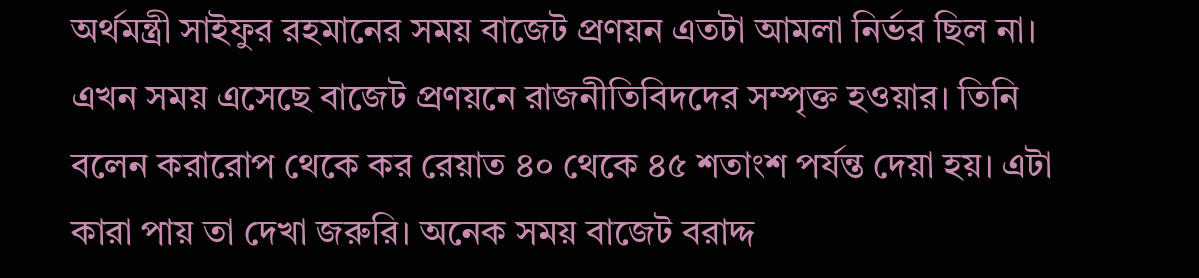অর্থমন্ত্রী সাইফুর রহমানের সময় বাজেট প্রণয়ন এতটা আমলা নির্ভর ছিল না। এখন সময় এসেছে বাজেট প্রণয়নে রাজনীতিবিদদের সম্পৃক্ত হওয়ার। তিনি বলেন করারোপ থেকে কর রেয়াত ৪০ থেকে ৪৫ শতাংশ পর্যন্ত দেয়া হয়। এটা কারা পায় তা দেখা জরুরি। অনেক সময় বাজেট বরাদ্দ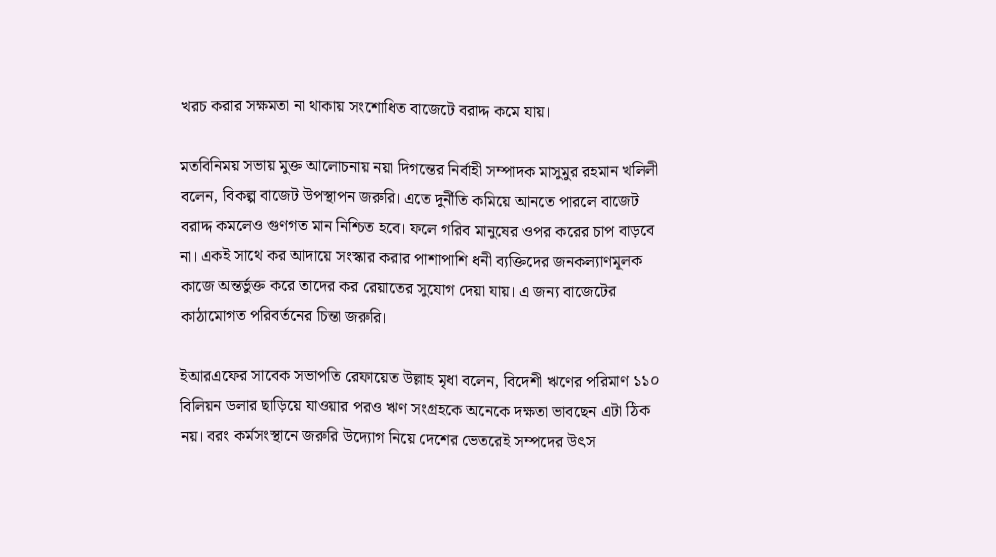খরচ করার সক্ষমতা না থাকায় সংশোধিত বাজেটে বরাদ্দ কমে যায়।

মতবিনিময় সভায় মুক্ত আলোচনায় নয়া দিগন্তের নির্বাহী সম্পাদক মাসুমুর রহমান খলিলী বলেন, বিকল্প বাজেট উপস্থাপন জরুরি। এতে দুর্নীতি কমিয়ে আনতে পারলে বাজেট বরাদ্দ কমলেও গুণগত মান নিশ্চিত হবে। ফলে গরিব মানুষের ওপর করের চাপ বাড়বে না। একই সাথে কর আদায়ে সংস্কার করার পাশাপাশি ধনী ব্যক্তিদের জনকল্যাণমূলক কাজে অন্তর্ভুক্ত করে তাদের কর রেয়াতের সুযোগ দেয়া যায়। এ জন্য বাজেটের কাঠামোগত পরিবর্তনের চিন্তা জরুরি।

ইআরএফের সাবেক সভাপতি রেফায়েত উল্লাহ মৃধা বলেন, বিদেশী ঋণের পরিমাণ ১১০ বিলিয়ন ডলার ছাড়িয়ে যাওয়ার পরও ঋণ সংগ্রহকে অনেকে দক্ষতা ভাবছেন এটা ঠিক নয়। বরং কর্মসংস্থানে জরুরি উদ্যোগ নিয়ে দেশের ভেতরেই সম্পদের উৎস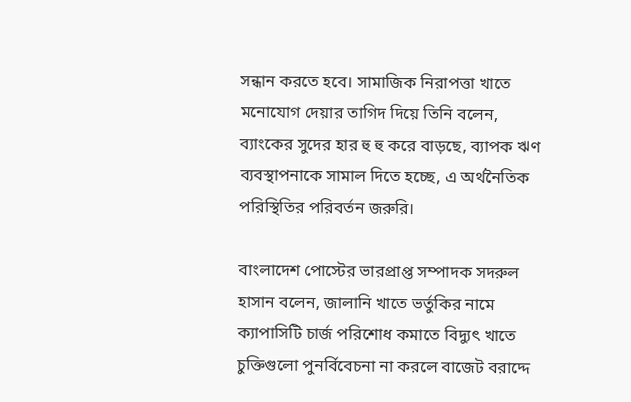সন্ধান করতে হবে। সামাজিক নিরাপত্তা খাতে মনোযোগ দেয়ার তাগিদ দিয়ে তিনি বলেন, ব্যাংকের সুদের হার হু হু করে বাড়ছে, ব্যাপক ঋণ ব্যবস্থাপনাকে সামাল দিতে হচ্ছে, এ অর্থনৈতিক পরিস্থিতির পরিবর্তন জরুরি।

বাংলাদেশ পোস্টের ভারপ্রাপ্ত সম্পাদক সদরুল হাসান বলেন, জালানি খাতে ভর্তুকির নামে ক্যাপাসিটি চার্জ পরিশোধ কমাতে বিদ্যুৎ খাতে চুক্তিগুলো পুনর্বিবেচনা না করলে বাজেট বরাদ্দে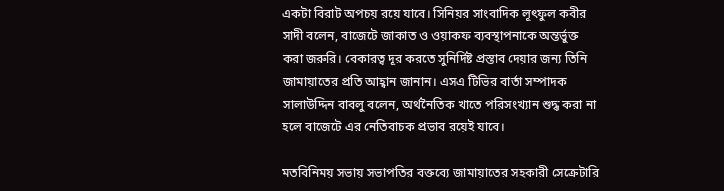একটা বিরাট অপচয় রয়ে যাবে। সিনিয়র সাংবাদিক লূৎফুল কবীর সাদী বলেন, বাজেটে জাকাত ও ওয়াকফ ব্যবস্থাপনাকে অন্তর্ভুক্ত করা জরুরি। বেকারত্ব দূর করতে সুনির্দিষ্ট প্রস্তাব দেয়ার জন্য তিনি জামায়াতের প্রতি আহ্বান জানান। এসএ টিভির বার্তা সম্পাদক সালাউদ্দিন বাবলু বলেন, অর্থনৈতিক খাতে পরিসংখ্যান শুদ্ধ করা না হলে বাজেটে এর নেতিবাচক প্রভাব রয়েই যাবে।

মতবিনিময় সভায় সভাপতির বক্তব্যে জামায়াতের সহকারী সেক্রেটারি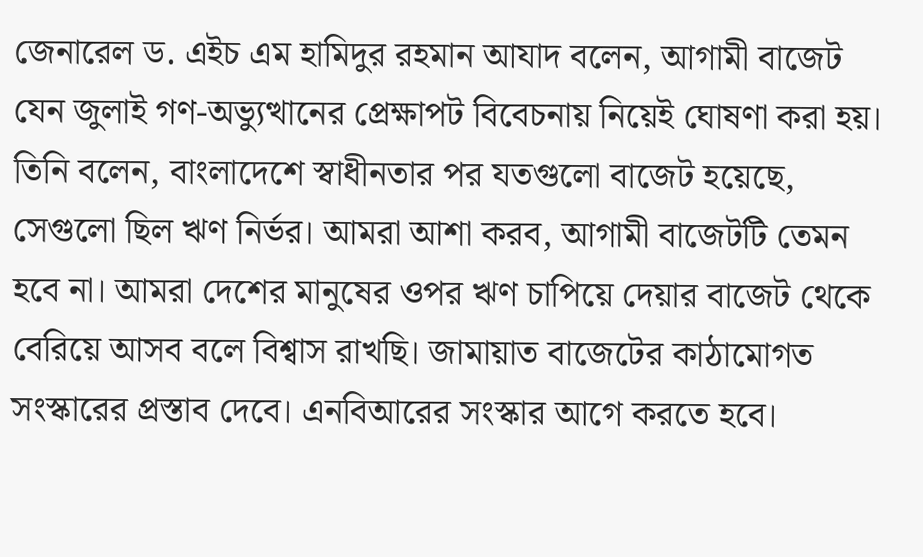জেনারেল ড. এইচ এম হামিদুর রহমান আযাদ বলেন, আগামী বাজেট যেন জুলাই গণ-অভ্যুত্থানের প্রেক্ষাপট বিবেচনায় নিয়েই ঘোষণা করা হয়। তিনি বলেন, বাংলাদেশে স্বাধীনতার পর যতগুলো বাজেট হয়েছে, সেগুলো ছিল ঋণ নির্ভর। আমরা আশা করব, আগামী বাজেটটি তেমন হবে না। আমরা দেশের মানুষের ওপর ঋণ চাপিয়ে দেয়ার বাজেট থেকে বেরিয়ে আসব বলে বিশ্বাস রাখছি। জামায়াত বাজেটের কাঠামোগত সংস্কারের প্রস্তাব দেবে। এনবিআরের সংস্কার আগে করতে হবে।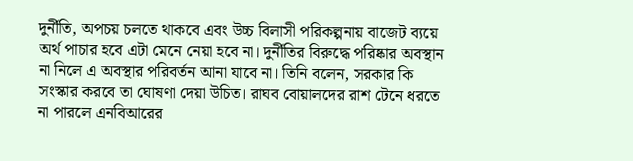দুর্নীতি, অপচয় চলতে থাকবে এবং উচ্চ বিলাসী পরিকল্পনায় বাজেট ব্যয়ে অর্থ পাচার হবে এটা মেনে নেয়া হবে না। দুর্নীতির বিরুদ্ধে পরিষ্কার অবস্থান না নিলে এ অবস্থার পরিবর্তন আনা যাবে না। তিনি বলেন, সরকার কি সংস্কার করবে তা ঘোষণা দেয়া উচিত। রাঘব বোয়ালদের রাশ টেনে ধরতে না পারলে এনবিআরের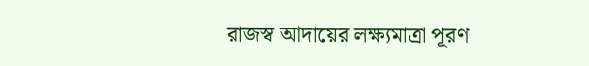রাজস্ব আদায়ের লক্ষ্যমাত্রা পূরণ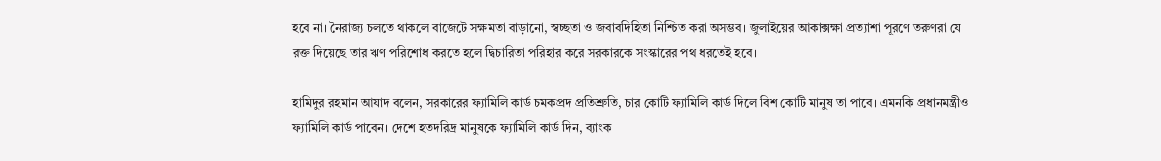হবে না। নৈরাজ্য চলতে থাকলে বাজেটে সক্ষমতা বাড়ানো, স্বচ্ছতা ও জবাবদিহিতা নিশ্চিত করা অসম্ভব। জুলাইয়ের আকাক্সক্ষা প্রত্যাশা পূরণে তরুণরা যে রক্ত দিয়েছে তার ঋণ পরিশোধ করতে হলে দ্বিচারিতা পরিহার করে সরকারকে সংস্কারের পথ ধরতেই হবে।

হামিদুর রহমান আযাদ বলেন, সরকারের ফ্যামিলি কার্ড চমকপ্রদ প্রতিশ্রুতি, চার কোটি ফ্যামিলি কার্ড দিলে বিশ কোটি মানুষ তা পাবে। এমনকি প্রধানমন্ত্রীও ফ্যামিলি কার্ড পাবেন। দেশে হতদরিদ্র মানুষকে ফ্যামিলি কার্ড দিন, ব্যাংক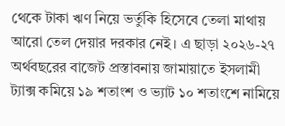থেকে টাকা ঋণ নিয়ে ভর্তুকি হিসেবে তেলা মাথায় আরো তেল দেয়ার দরকার নেই। এ ছাড়া ২০২৬-২৭ অর্থবছরের বাজেট প্রস্তাবনায় জামায়াতে ইসলামী ট্যাক্স কমিয়ে ১৯ শতাংশ ও ভ্যাট ১০ শতাংশে নামিয়ে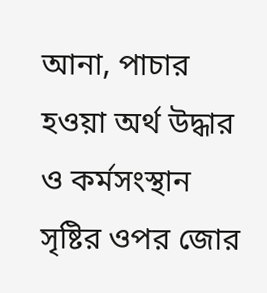আনা, পাচার হওয়া অর্থ উদ্ধার ও কর্মসংস্থান সৃষ্টির ওপর জোর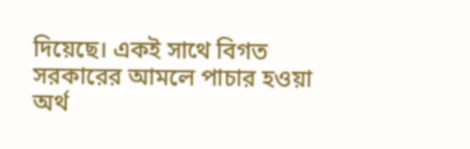দিয়েছে। একই সাথে বিগত সরকারের আমলে পাচার হওয়া অর্থ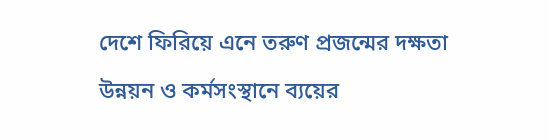দেশে ফিরিয়ে এনে তরুণ প্রজন্মের দক্ষতা উন্নয়ন ও কর্মসংস্থানে ব্যয়ের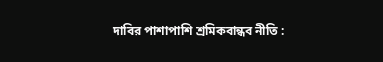দাবির পাশাপাশি শ্রমিকবান্ধব নীতি :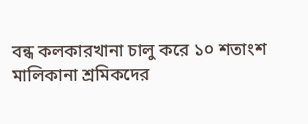বন্ধ কলকারখানা চালু করে ১০ শতাংশ মালিকানা শ্রমিকদের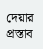দেয়ার প্রস্তাব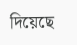দিয়েছে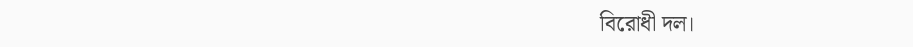বিরোধী দল।